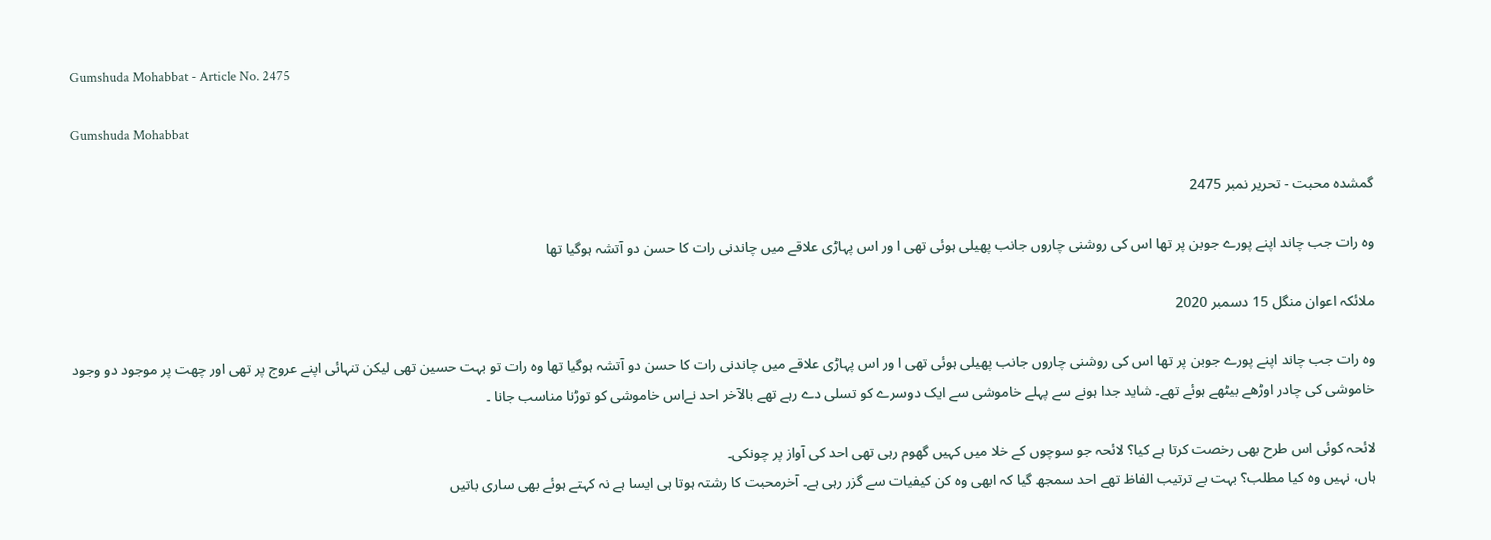Gumshuda Mohabbat - Article No. 2475

Gumshuda Mohabbat

گمشدہ محبت - تحریر نمبر 2475

وہ رات جب چاند اپنے پورے جوبن پر تھا اس کی روشنی چاروں جانب پھیلی ہوئی تھی ا ور اس پہاڑی علاقے میں چاندنی رات کا حسن دو آتشہ ہوگیا تھا

ملائکہ اعوان منگل 15 دسمبر 2020

وہ رات جب چاند اپنے پورے جوبن پر تھا اس کی روشنی چاروں جانب پھیلی ہوئی تھی ا ور اس پہاڑی علاقے میں چاندنی رات کا حسن دو آتشہ ہوگیا تھا وہ رات تو بہت حسین تھی لیکن تنہائی اپنے عروج پر تھی اور چھت پر موجود دو وجود خاموشی کی چادر اوڑھے بیٹھے ہوئے تھے۔ شاید جدا ہونے سے پہلے خاموشی سے ایک دوسرے کو تسلی دے رہے تھے بالآخر احد نےاس خاموشی کو توڑنا مناسب جانا ۔

لائحہ کوئی اس طرح بھی رخصت کرتا ہے کیا؟ لائحہ جو سوچوں کے خلا میں کہیں گھوم رہی تھی احد کی آواز پر چونکی۔
ہاں، نہیں وہ کیا مطلب؟ بہت بے ترتیب الفاظ تھے احد سمجھ گیا کہ ابھی وہ کن کیفیات سے گزر رہی ہے۔ آخرمحبت کا رشتہ ہوتا ہی ایسا ہے نہ کہتے ہوئے بھی ساری باتیں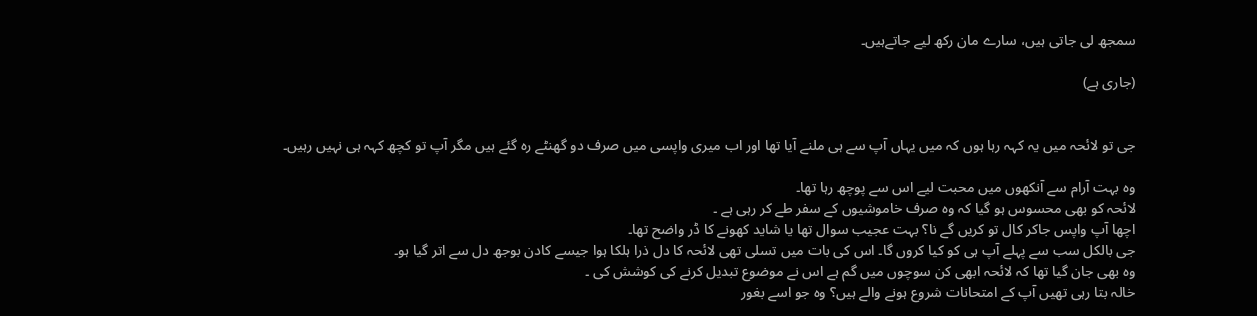سمجھ لی جاتی ہیں، سارے مان رکھ لیے جاتےہیں۔

(جاری ہے)


جی تو لائحہ میں یہ کہہ رہا ہوں کہ میں یہاں آپ سے ہی ملنے آیا تھا اور اب میری واپسی میں صرف دو گھنٹے رہ گئے ہیں مگر آپ تو کچھ کہہ ہی نہیں رہیں۔

وہ بہت آرام سے آنکھوں میں محبت لیے اس سے پوچھ رہا تھا۔
لائحہ کو بھی محسوس ہو گیا کہ وہ صرف خاموشیوں کے سفر طے کر رہی ہے ۔
اچھا آپ واپس جاکر کال تو کریں گے نا؟ بہت عجیب سوال تھا یا شاید کھونے کا ڈر واضح تھا۔
جی بالکل سب سے پہلے آپ ہی کو کیا کروں گا۔ اس کی بات میں تسلی تھی لائحہ کا دل ذرا ہلکا ہوا جیسے کادن بوجھ دل سے اتر گیا ہو۔
وہ بھی جان گیا تھا کہ لائحہ ابھی کن سوچوں میں گم ہے اس نے موضوع تبدیل کرنے کی کوشش کی ۔
خالہ بتا رہی تھیں آپ کے امتحانات شروع ہونے والے ہیں؟ وہ جو اسے بغور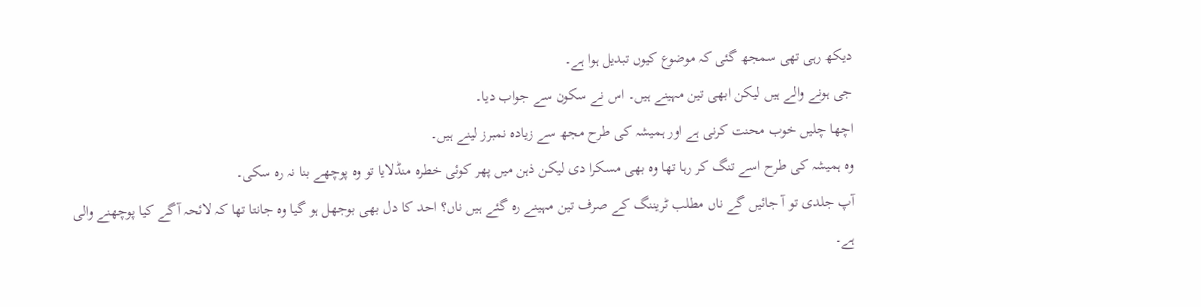دیکھ رہی تھی سمجھ گئی کہ موضوع کیوں تبدیل ہوا ہے۔
جی ہونے والے ہیں لیکن ابھی تین مہینے ہیں۔ اس نے سکون سے جواب دیا۔
اچھا چلیں خوب محنت کرنی ہے اور ہمیشہ کی طرح مجھ سے زیادہ نمبرز لینے ہیں۔
وہ ہمیشہ کی طرح اسے تنگ کر رہا تھا وہ بھی مسکرا دی لیکن ذہن میں پھر کوئی خطرہ منڈلایا تو وہ پوچھے بنا نہ رہ سکی۔
آپ جلدی تو آ جائیں گے ناں مطلب ٹریننگ کے صرف تین مہینے رہ گئے ہیں ناں؟ احد کا دل بھی بوجھل ہو گیا وہ جانتا تھا کہ لائحہ آگے کیا پوچھنے والی ہے۔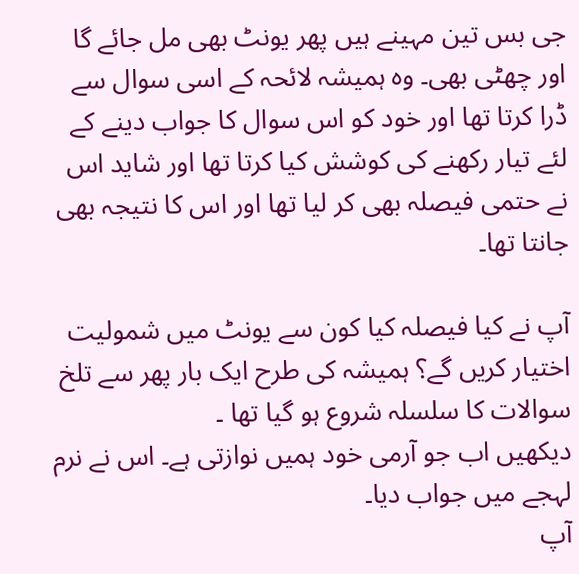جی بس تین مہینے ہیں پھر یونٹ بھی مل جائے گا اور چھٹی بھی۔ وہ ہمیشہ لائحہ کے اسی سوال سے ڈرا کرتا تھا اور خود کو اس سوال کا جواب دینے کے لئے تیار رکھنے کی کوشش کیا کرتا تھا اور شاید اس نے حتمی فیصلہ بھی کر لیا تھا اور اس کا نتیجہ بھی جانتا تھا۔

آپ نے کیا فیصلہ کیا کون سے یونٹ میں شمولیت اختیار کریں گے؟ ہمیشہ کی طرح ایک بار پھر سے تلخ سوالات کا سلسلہ شروع ہو گیا تھا ۔
دیکھیں اب جو آرمی خود ہمیں نوازتی ہے۔ اس نے نرم لہجے میں جواب دیا۔
آپ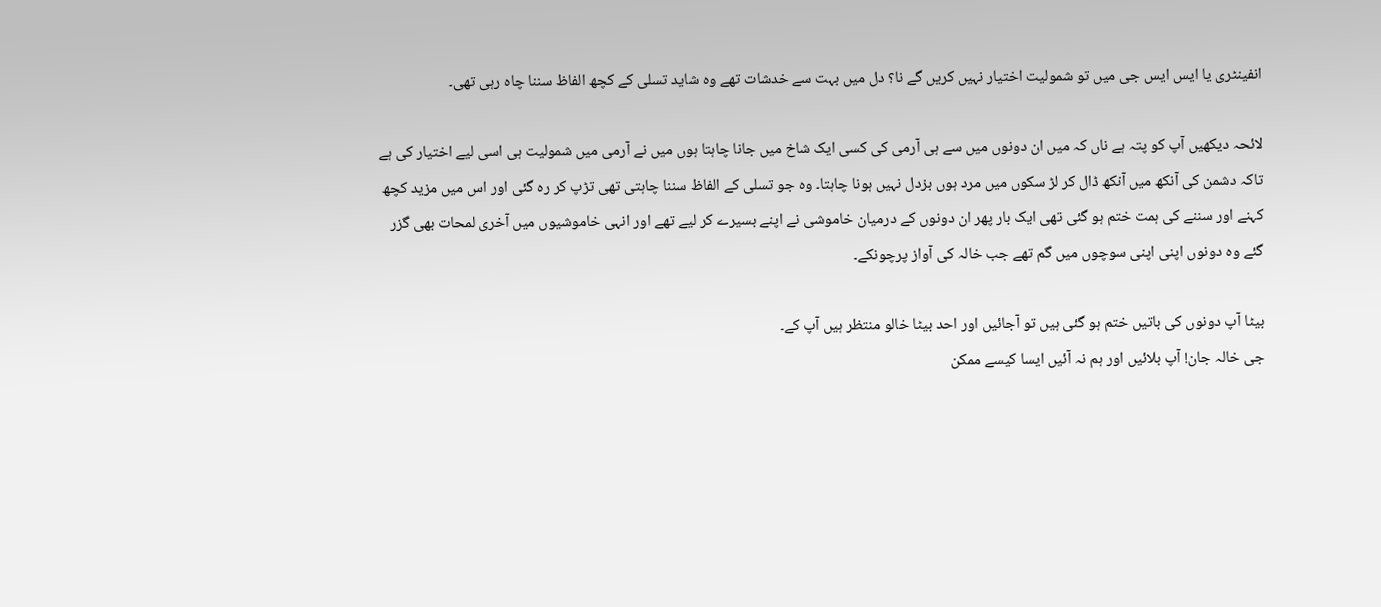انفینٹری یا ایس ایس جی میں تو شمولیت اختیار نہیں کریں گے نا؟ دل میں بہت سے خدشات تھے وہ شاید تسلی کے کچھ الفاظ سننا چاہ رہی تھی۔

لائحہ دیکھیں آپ کو پتہ ہے ناں کہ میں ان دونوں میں سے ہی آرمی کی کسی ایک شاخ میں جانا چاہتا ہوں میں نے آرمی میں شمولیت ہی اسی لیے اختیار کی ہے تاکہ دشمن کی آنکھ میں آنکھ ڈال کر لڑ سکوں میں مرد ہوں بزدل نہیں ہونا چاہتا۔ وہ جو تسلی کے الفاظ سننا چاہتی تھی تڑپ کر رہ گئی اور اس میں مزید کچھ کہنے اور سننے کی ہمت ختم ہو گئی تھی ایک بار پھر ان دونوں کے درمیان خاموشی نے اپنے بسیرے کر لیے تھے اور انہی خاموشیوں میں آخری لمحات بھی گزر گئے وہ دونوں اپنی اپنی سوچوں میں گم تھے جب خالہ کی آواز پرچونکے۔

بیٹا آپ دونوں کی باتیں ختم ہو گئی ہیں تو آجائیں اور احد بیٹا خالو منتظر ہیں آپ کے۔
جی خالہ جان! آپ بلائیں اور ہم نہ آئیں ایسا کیسے ممکن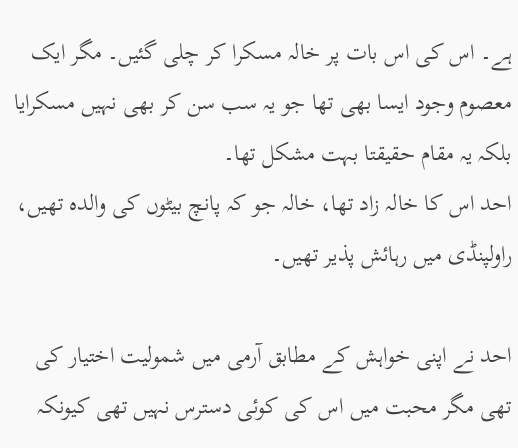ہے۔ اس کی اس بات پر خالہ مسکرا کر چلی گئیں۔ مگر ایک معصوم وجود ایسا بھی تھا جو یہ سب سن کر بھی نہیں مسکرایا بلکہ یہ مقام حقیقتا بہت مشکل تھا۔
احد اس کا خالہ زاد تھا، خالہ جو کہ پانچ بیٹوں کی والدہ تھیں، راولپنڈی میں رہائش پذیر تھیں۔

احد نے اپنی خواہش کے مطابق آرمی میں شمولیت اختیار کی تھی مگر محبت میں اس کی کوئی دسترس نہیں تھی کیونکہ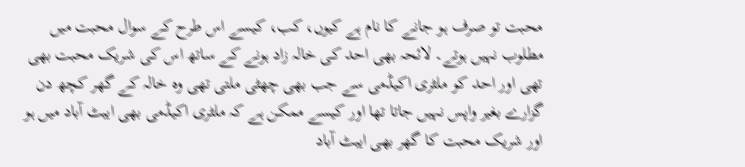محبت تو صرف ہو جانے کا نام ہے کیوں، کب، کیسے اس طرح کے سوال محبت میں مطلوب نہیں ہوتے۔ لائحہ بھی احد کی خالہ زاد ہونے کے ساتھ اس کی شریک محبت بھی تھی اور احد کو ملٹری اکیڈمی سے جب بھی چھٹی ملتی تھی وہ خالہ کے گھر کچھ دن گزارے بغیر واپس نہیں جاتا تھا اور کیسے ممکن ہے کہ ملٹری اکیڈمی بھی ایبٹ آباد میں ہو اور شریک محبت کا گھر بھی ایبٹ آباد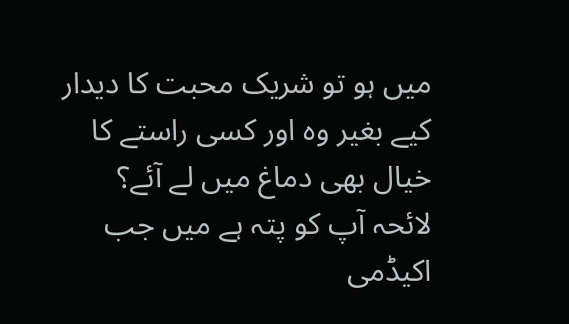میں ہو تو شریک محبت کا دیدار کیے بغیر وہ اور کسی راستے کا خیال بھی دماغ میں لے آئے؟
لائحہ آپ کو پتہ ہے میں جب اکیڈمی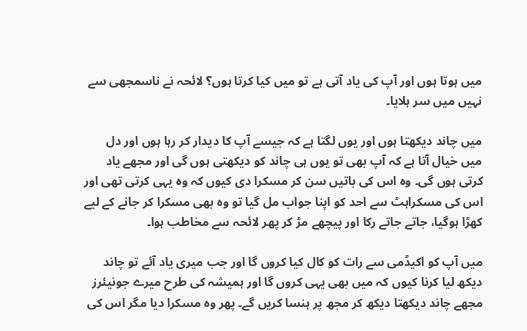میں ہوتا ہوں اور آپ کی یاد آتی ہے تو میں کیا کرتا ہوں؟ لائحہ نے ناسمجھی سے نہیں میں سر ہلایا۔

میں چاند دیکھتا ہوں اور یوں لگتا ہے کہ جیسے آپ کا دیدار کر رہا ہوں اور دل میں خیال آتا ہے کہ آپ بھی تو یوں ہی چاند کو دیکھتی ہوں گی اور مجھے یاد کرتی ہوں گی۔ وہ اس کی باتیں سن کر مسکرا دی کیوں کہ وہ یہی کرتی تھی اور اس کی مسکراہٹ سے احد کو اپنا جواب مل گیا تو وہ بھی مسکرا کر جانے کے لیے کھڑا ہوگیا، جاتے جاتے رکا اور پیچھے مڑ کر پھر لائحہ سے مخاطب ہوا۔

میں آپ کو اکیڈمی سے رات کو کال کیا کروں گا اور جب میری یاد آئے تو چاند دیکھ لیا کرنا کیوں کہ میں بھی یہی کروں گا اور ہمیشہ کی طرح میرے جونیئرز مجھے چاند دیکھتا دیکھ کر مجھ پر ہنسا کریں گے۔ پھر وہ مسکرا دیا مگر اس کی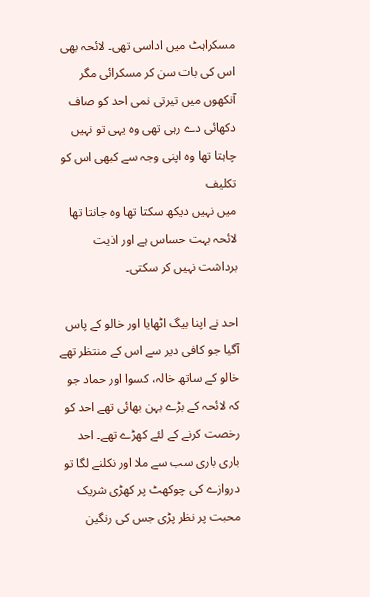مسکراہٹ میں اداسی تھی۔ لائحہ بھی اس کی بات سن کر مسکرائی مگر آنکھوں میں تیرتی نمی احد کو صاف دکھائی دے رہی تھی وہ یہی تو نہیں چاہتا تھا وہ اپنی وجہ سے کبھی اس کو تکلیف
میں نہیں دیکھ سکتا تھا وہ جانتا تھا لائحہ بہت حساس ہے اور اذیت برداشت نہیں کر سکتی۔

احد نے اپنا بیگ اٹھایا اور خالو کے پاس آگیا جو کافی دیر سے اس کے منتظر تھے خالو کے ساتھ خالہ، کسوا اور حماد جو کہ لائحہ کے بڑے بہن بھائی تھے احد کو رخصت کرنے کے لئے کھڑے تھے۔ احد باری باری سب سے ملا اور نکلنے لگا تو دروازے کی چوکھٹ پر کھڑی شریک محبت پر نظر پڑی جس کی رنگین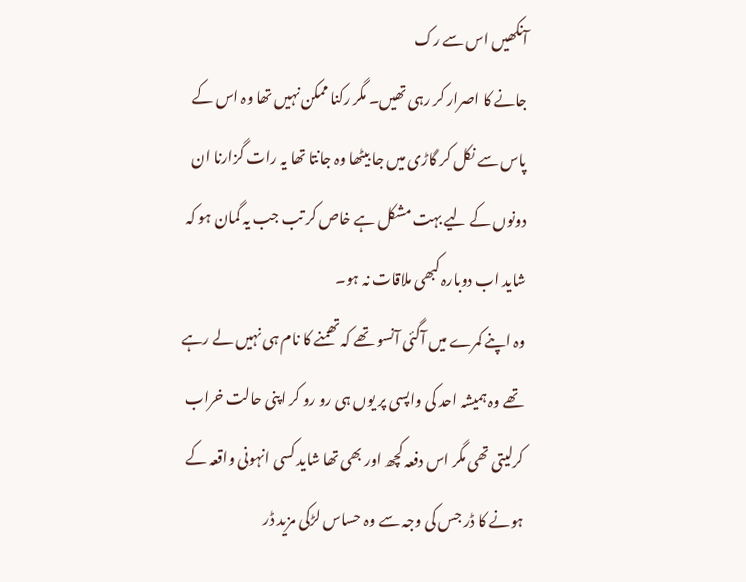آنکھیں اس سے رک
جانے کا اصرار کر رہی تھیں۔ مگر رکنا ممکن نہیں تھا وہ اس کے پاس سے نکل کر گاڑی میں جا بیٹھا وہ جانتا تھا یہ رات گزارنا ان دونوں کے لیے بہت مشکل ہے خاص کر تب جب یہ گمان ہو کہ شاید اب دوبارہ کبھی ملاقات نہ ہو۔
وہ اپنے کمرے میں آگئی آنسو تھے کہ تھمنے کا نام ہی نہیں لے رہے تھے وہ ہمیشہ احد کی واپسی پر یوں ہی رو رو کر اپنی حالت خراب کرلیتی تھی مگر اس دفعہ کچھ اور بھی تھا شاید کسی انہونی واقعہ کے ہونے کا ڈر جس کی وجہ سے وہ حساس لڑکی مزید ڈر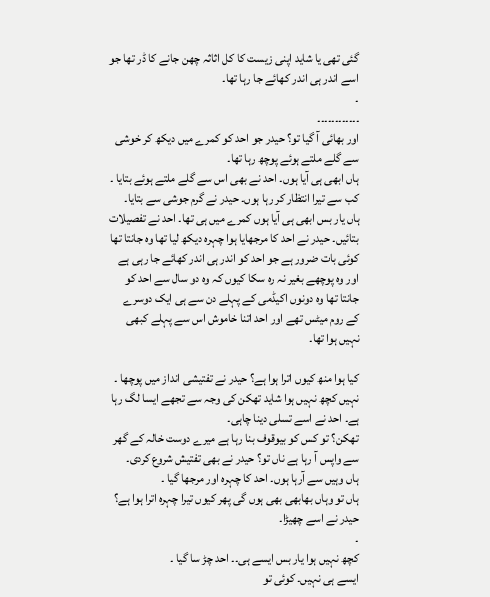گئی تھی یا شاید اپنی زیست کا کل اثاثہ چھن جانے کا ڈر تھا جو اسے اندر ہی اندر کھائے جا رہا تھا۔
۔
۔۔۔۔۔۔۔۔۔۔۔۔
اور بھائی آ گیا تو؟ حیدر جو احد کو کمرے میں دیکھ کر خوشی سے گلے ملتے ہوئے پوچھ رہا تھا۔
ہاں ابھی ہی آیا ہوں۔ احد نے بھی اس سے گلے ملتے ہوئے بتایا ۔
کب سے تیرا انتظار کر رہا ہوں۔ حیدر نے گرم جوشی سے بتایا۔
ہاں یار بس ابھی ہی آیا ہوں کمرے میں ہی تھا۔ احد نے تفصیلات بتائیں۔ حیدر نے احد کا مرجھایا ہوا چہرہ دیکھ لیا تھا وہ جانتا تھا کوئی بات ضرور ہے جو احد کو اندر ہی اندر کھائے جا رہی ہے اور وہ پوچھے بغیر نہ رہ سکا کیوں کہ وہ دو سال سے احد کو جانتا تھا وہ دونوں اکیڈمی کے پہلے دن سے ہی ایک دوسرے کے روم میٹس تھے اور احد اتنا خاموش اس سے پہلے کبھی نہیں ہوا تھا۔

کیا ہوا منھ کیوں اترا ہوا ہے؟ حیدر نے تفتیشی انداز میں پوچھا ۔
نہیں کچھ نہیں ہوا شاید تھکن کی وجہ سے تجھے ایسا لگ رہا ہے۔ احد نے اسے تسلی دینا چاہی۔
تھکن؟ تو کس کو بیوقوف بنا رہا ہے میرے دوست خالہ کے گھر سے واپس آ رہا ہے ناں تو؟ حیدر نے بھی تفتیش شروع کردی۔
ہاں وہیں سے آرہا ہوں۔ احد کا چہرہ اور مرجھا گیا ۔
ہاں تو وہاں بھابھی بھی ہوں گی پھر کیوں تیرا چہرہ اترا ہوا ہے؟ حیدر نے اسے چھیڑا۔
۔
کچھ نہیں ہوا یار بس ایسے ہی۔۔ احد چڑ سا گیا ۔
ایسے ہی نہیں۔ کوئی تو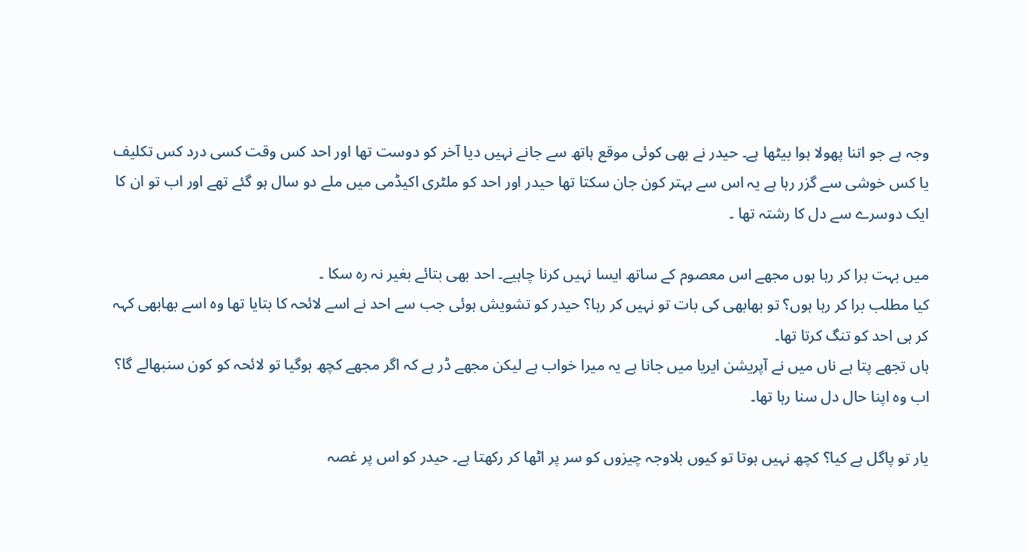وجہ ہے جو اتنا پھولا ہوا بیٹھا ہے۔ حیدر نے بھی کوئی موقع ہاتھ سے جانے نہیں دیا آخر کو دوست تھا اور احد کس وقت کسی درد کس تکلیف یا کس خوشی سے گزر رہا ہے یہ اس سے بہتر کون جان سکتا تھا حیدر اور احد کو ملٹری اکیڈمی میں ملے دو سال ہو گئے تھے اور اب تو ان کا ایک دوسرے سے دل کا رشتہ تھا ۔

میں بہت برا کر رہا ہوں مجھے اس معصوم کے ساتھ ایسا نہیں کرنا چاہیے۔ احد بھی بتائے بغیر نہ رہ سکا ۔
کیا مطلب برا کر رہا ہوں؟ تو بھابھی کی بات تو نہیں کر رہا؟ حیدر کو تشویش ہوئی جب سے احد نے اسے لائحہ کا بتایا تھا وہ اسے بھابھی کہہ کر ہی احد کو تنگ کرتا تھا۔
ہاں تجھے پتا ہے ناں میں نے آپریشن ایریا میں جانا ہے یہ میرا خواب ہے لیکن مجھے ڈر ہے کہ اگر مجھے کچھ ہوگیا تو لائحہ کو کون سنبھالے گا؟ اب وہ اپنا حال دل سنا رہا تھا۔

یار تو پاگل ہے کیا؟ کچھ نہیں ہوتا تو کیوں بلاوجہ چیزوں کو سر پر اٹھا کر رکھتا ہے۔ حیدر کو اس پر غصہ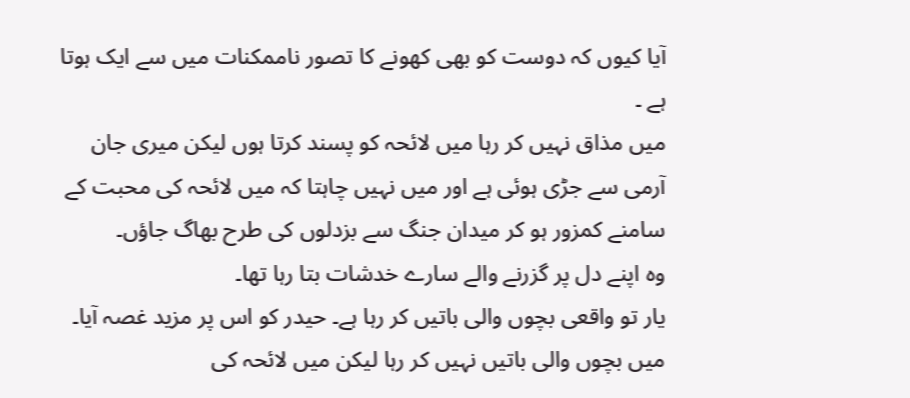آیا کیوں کہ دوست کو بھی کھونے کا تصور ناممکنات میں سے ایک ہوتا ہے ۔
میں مذاق نہیں کر رہا میں لائحہ کو پسند کرتا ہوں لیکن میری جان آرمی سے جڑی ہوئی ہے اور میں نہیں چاہتا کہ میں لائحہ کی محبت کے سامنے کمزور ہو کر میدان جنگ سے بزدلوں کی طرح بھاگ جاؤں۔
وہ اپنے دل پر گزرنے والے سارے خدشات بتا رہا تھا۔
یار تو واقعی بچوں والی باتیں کر رہا ہے۔ حیدر کو اس پر مزید غصہ آیا۔
میں بچوں والی باتیں نہیں کر رہا لیکن میں لائحہ کی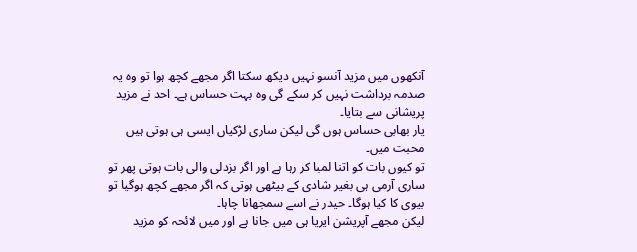آنکھوں میں مزید آنسو نہیں دیکھ سکتا اگر مجھے کچھ ہوا تو وہ یہ صدمہ برداشت نہیں کر سکے گی وہ بہت حساس ہے۔ احد نے مزید پریشانی سے بتایا۔
یار بھابی حساس ہوں گی لیکن ساری لڑکیاں ایسی ہی ہوتی ہیں محبت میں۔
تو کیوں بات کو اتنا لمبا کر رہا ہے اور اگر بزدلی والی بات ہوتی پھر تو ساری آرمی ہی بغیر شادی کے بیٹھی ہوتی کہ اگر مجھے کچھ ہوگیا تو بیوی کا کیا ہوگا۔ حیدر نے اسے سمجھانا چاہا۔
لیکن مجھے آپریشن ایریا ہی میں جانا ہے اور میں لائحہ کو مزید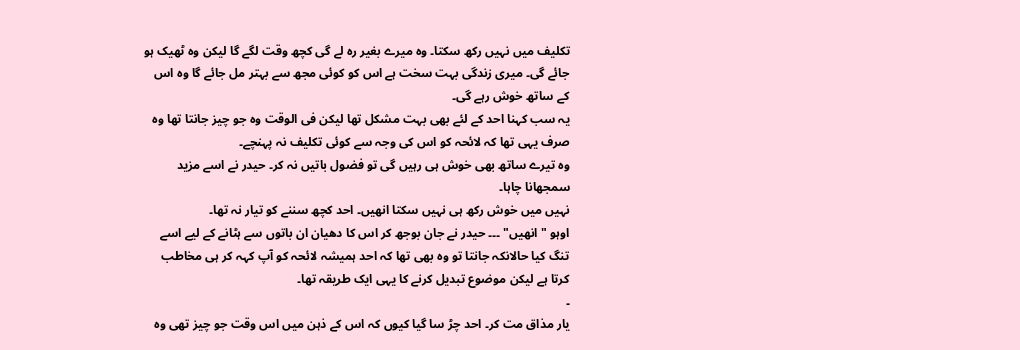تکلیف میں نہیں رکھ سکتا۔ وہ میرے بغیر رہ لے گی کچھ وقت لگے گا لیکن وہ ٹھیک ہو جائے گی۔ میری زندگی بہت سخت ہے اس کو کوئی مجھ سے بہتر مل جائے گا وہ اس کے ساتھ خوش رہے گی۔
یہ سب کہنا احد کے لئے بھی بہت مشکل تھا لیکن فی الوقت وہ جو چیز جانتا تھا وہ صرف یہی تھا کہ لائحہ کو اس کی وجہ سے کوئی تکلیف نہ پہنچے۔
وہ تیرے ساتھ بھی خوش ہی رہیں گی تو فضول باتیں نہ کر۔ حیدر نے اسے مزید سمجھانا چاہا۔
نہیں میں خوش رکھ ہی نہیں سکتا انھیں۔ احد کچھ سننے کو تیار نہ تھا۔
اوہو "انھیں" ۔۔۔ حیدر نے جان بوجھ کر اس کا دھیان ان باتوں سے ہٹانے کے لیے اسے تنگ کیا حالانکہ جانتا تو وہ بھی تھا کہ احد ہمیشہ لائحہ کو آپ کہہ کر ہی مخاطب کرتا ہے لیکن موضوع تبدیل کرنے کا یہی ایک طریقہ تھا۔
۔
یار مذاق مت کر۔ احد چڑ سا گیا کیوں کہ اس کے ذہن میں اس وقت جو چیز تھی وہ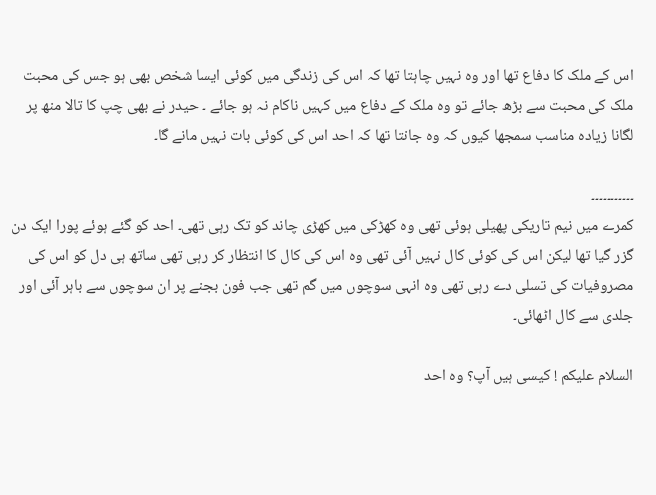اس کے ملک کا دفاع تھا اور وہ نہیں چاہتا تھا کہ اس کی زندگی میں کوئی ایسا شخص بھی ہو جس کی محبت ملک کی محبت سے بڑھ جائے تو وہ ملک کے دفاع میں کہیں ناکام نہ ہو جائے ۔ حیدر نے بھی چپ کا تالا منھ پر لگانا زیادہ مناسب سمجھا کیوں کہ وہ جانتا تھا کہ احد اس کی کوئی بات نہیں مانے گا۔

۔۔۔۔۔۔۔۔۔۔۔
کمرے میں نیم تاریکی پھیلی ہوئی تھی وہ کھڑکی میں کھڑی چاند کو تک رہی تھی۔ احد کو گئے ہوئے پورا ایک دن گزر گیا تھا لیکن اس کی کوئی کال نہیں آئی تھی وہ اس کی کال کا انتظار کر رہی تھی ساتھ ہی دل کو اس کی مصروفیات کی تسلی دے رہی تھی وہ انہی سوچوں میں گم تھی جب فون بجنے پر ان سوچوں سے باہر آئی اور جلدی سے کال اٹھائی۔

السلام علیکم ! کیسی ہیں آپ؟ وہ احد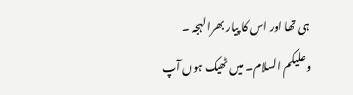ہی تھا اور اس کا پیار بھرا لہجہ ۔
وعلیکم السلام۔ میں ٹھیک ہوں آپ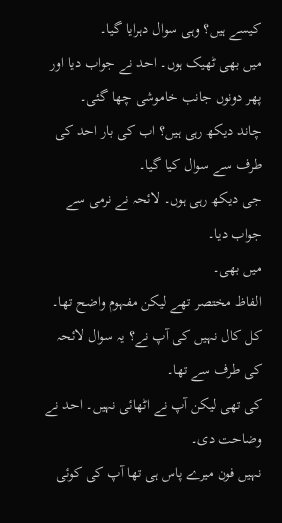کیسے ہیں؟ وہی سوال دہرایا گیا۔
میں بھی ٹھیک ہوں۔ احد نے جواب دیا اور پھر دونوں جانب خاموشی چھا گئی۔
چاند دیکھ رہی ہیں؟ اب کی بار احد کی طرف سے سوال کیا گیا۔
جی دیکھ رہی ہوں۔ لائحہ نے نرمی سے جواب دیا۔
میں بھی۔
الفاظ مختصر تھے لیکن مفہوم واضح تھا۔
کل کال نہیں کی آپ نے؟ یہ سوال لائحہ کی طرف سے تھا۔
کی تھی لیکن آپ نے اٹھائی نہیں۔ احد نے وضاحت دی۔
نہیں فون میرے پاس ہی تھا آپ کی کوئی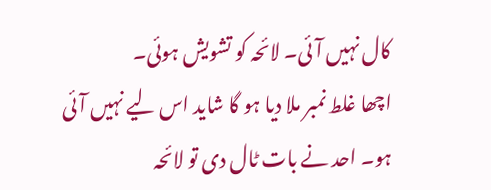کال نہیں آئی۔ لائحہ کو تشویش ہوئی۔
اچھا غلط نمبر ملا دیا ہو گا شاید اس لیے نہیں آئی ہو۔ احد نے بات ٹال دی تو لائحہ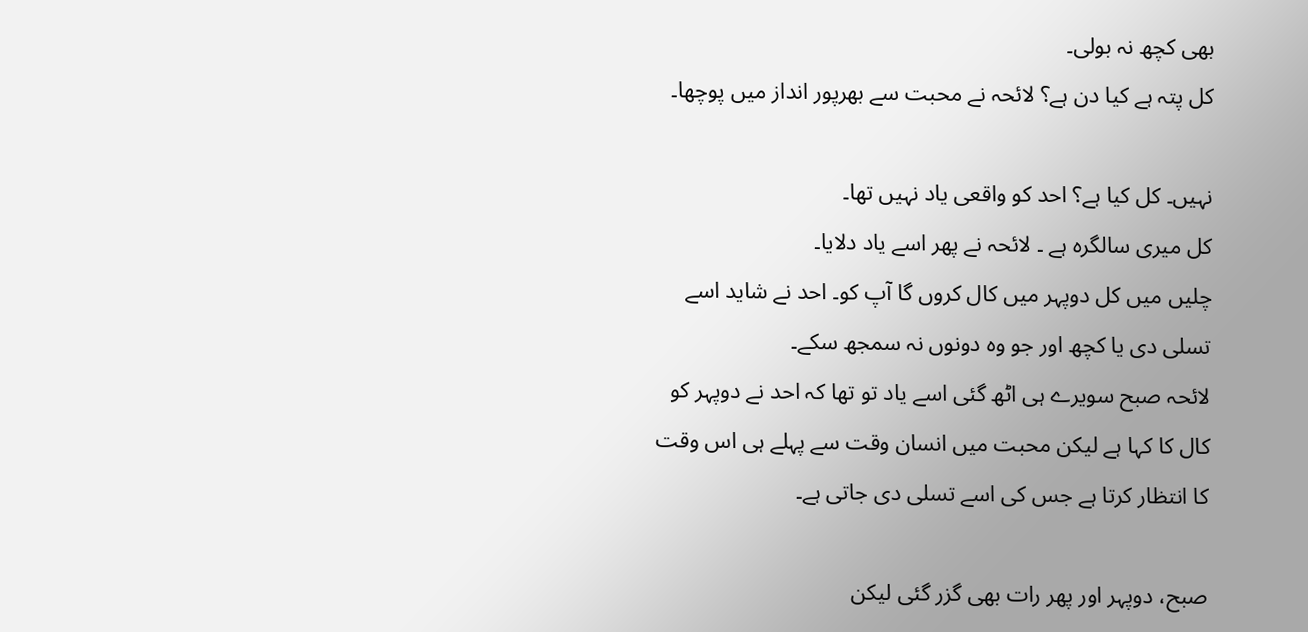بھی کچھ نہ بولی۔
کل پتہ ہے کیا دن ہے؟ لائحہ نے محبت سے بھرپور انداز میں پوچھا۔

نہیں۔ کل کیا ہے؟ احد کو واقعی یاد نہیں تھا۔
کل میری سالگرہ ہے ۔ لائحہ نے پھر اسے یاد دلایا۔
چلیں میں کل دوپہر میں کال کروں گا آپ کو۔ احد نے شاید اسے تسلی دی یا کچھ اور جو وہ دونوں نہ سمجھ سکے۔
لائحہ صبح سویرے ہی اٹھ گئی اسے یاد تو تھا کہ احد نے دوپہر کو کال کا کہا ہے لیکن محبت میں انسان وقت سے پہلے ہی اس وقت کا انتظار کرتا ہے جس کی اسے تسلی دی جاتی ہے۔

صبح، دوپہر اور پھر رات بھی گزر گئی لیکن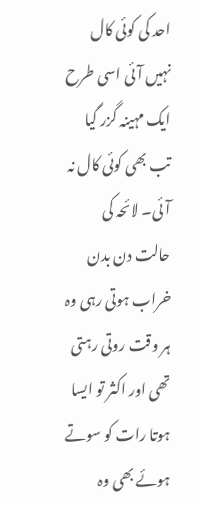احد کی کوئی کال نہیں آئی اسی طرح ایک مہینہ گزر گیا تب بھی کوئی کال نہ آئی۔ لائحہ کی حالت دن بدن خراب ہوتی رہی وہ ہر وقت روتی رہتی تھی اور اکثر تو ایسا ہوتا رات کو سوتے ہوئے بھی وہ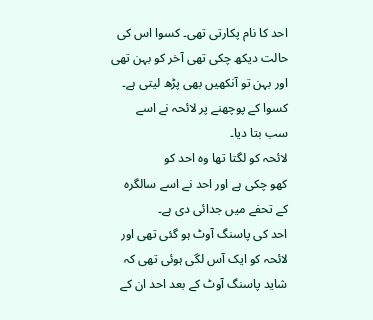احد کا نام پکارتی تھی۔ کسوا اس کی حالت دیکھ چکی تھی آخر کو بہن تھی اور بہن تو آنکھیں بھی پڑھ لیتی ہے۔ کسوا کے پوچھنے پر لائحہ نے اسے سب بتا دیا۔
لائحہ کو لگتا تھا وہ احد کو
کھو چکی ہے اور احد نے اسے سالگرہ کے تحفے میں جدائی دی ہے۔
احد کی پاسنگ آوٹ ہو گئی تھی اور لائحہ کو ایک آس لگی ہوئی تھی کہ شاید پاسنگ آوٹ کے بعد احد ان کے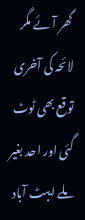گھر آئے مگر لائحہ کی آخری توقع بھی ٹوٹ گئی اور احد بغیر ملے ایبٹ آباد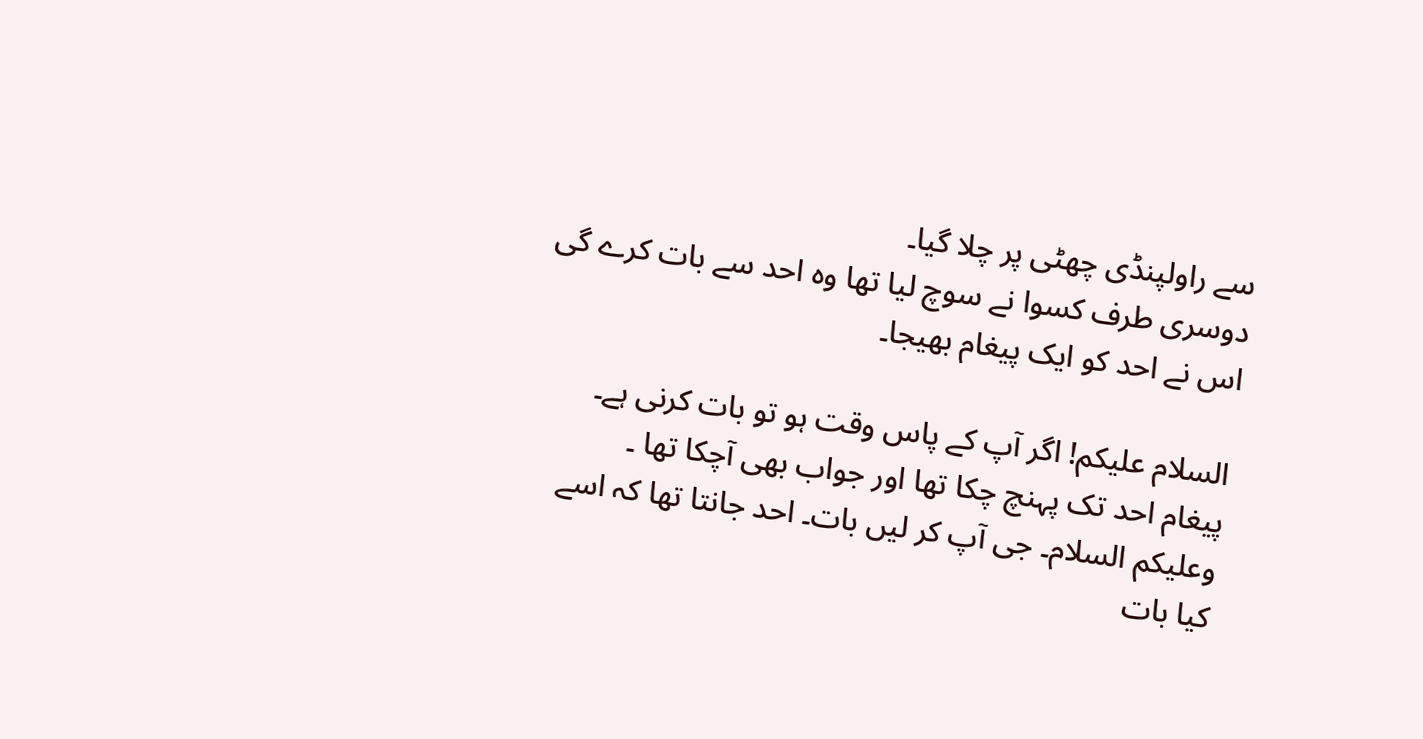سے راولپنڈی چھٹی پر چلا گیا۔
دوسری طرف کسوا نے سوچ لیا تھا وہ احد سے بات کرے گی اس نے احد کو ایک پیغام بھیجا۔

السلام علیکم! اگر آپ کے پاس وقت ہو تو بات کرنی ہے۔ پیغام احد تک پہنچ چکا تھا اور جواب بھی آچکا تھا ۔
وعلیکم السلام۔ جی آپ کر لیں بات۔ احد جانتا تھا کہ اسے کیا بات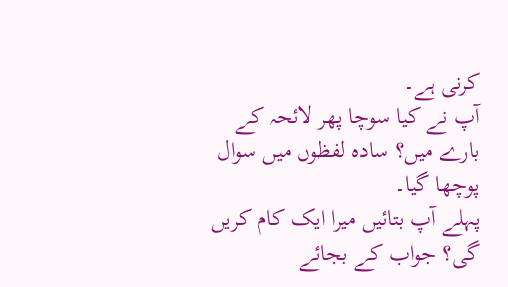کرنی ہے۔
آپ نے کیا سوچا پھر لائحہ کے بارے میں؟ سادہ لفظوں میں سوال پوچھا گیا۔
پہلے آپ بتائیں میرا ایک کام کریں گی؟ جواب کے بجائے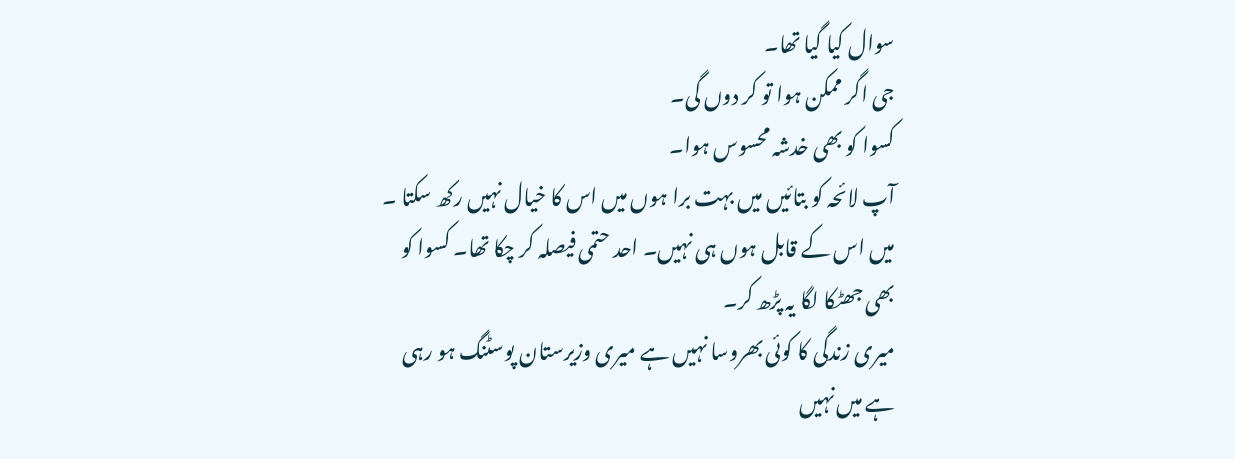سوال کیا گیا تھا۔
جی اگر ممکن ہوا تو کر دوں گی۔
کسوا کو بھی خدشہ محسوس ہوا۔
آپ لائحہ کو بتائیں میں بہت برا ہوں میں اس کا خیال نہیں رکھ سکتا ۔ میں اس کے قابل ہوں ہی نہیں۔ احد حتمی فیصلہ کر چکا تھا۔ کسوا کو بھی جھٹکا لگا یہ پڑھ کر۔
میری زندگی کا کوئی بھروسا نہیں ہے میری وزیرستان پوسٹنگ ہو رہی ہے میں نہیں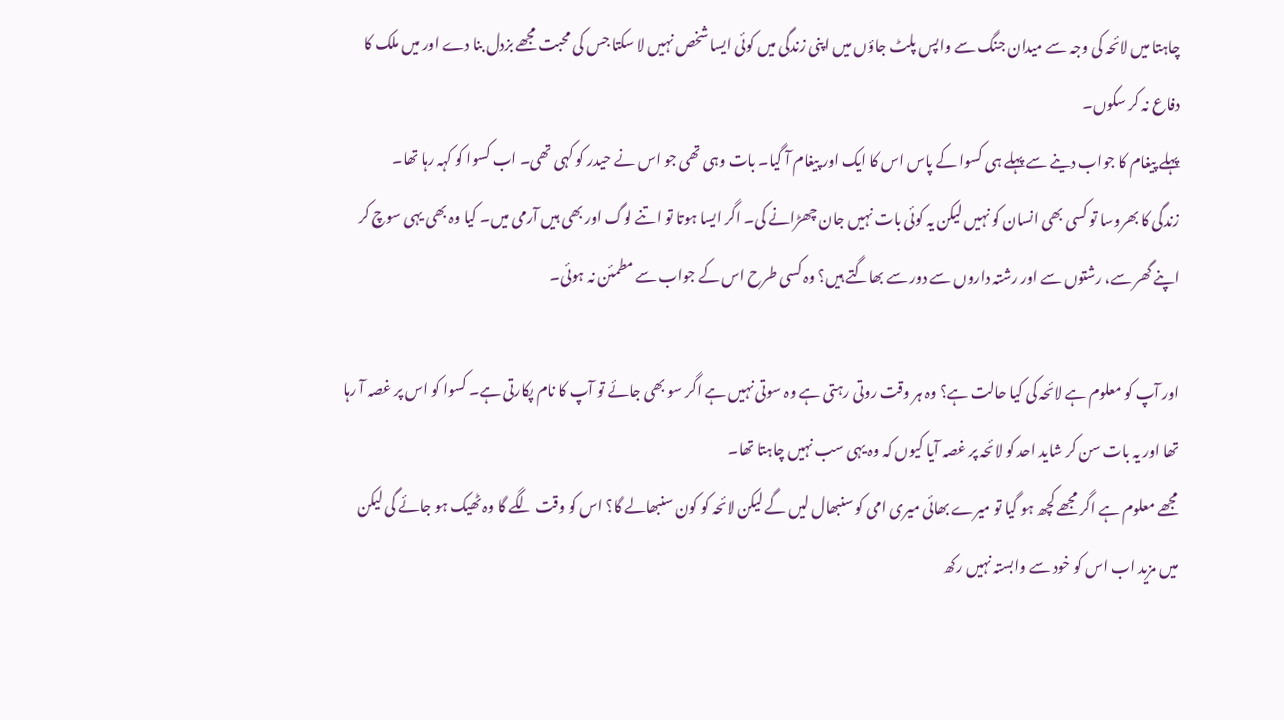چاہتا میں لائحہ کی وجہ سے میدان جنگ سے واپس پلٹ جاؤں میں اپنی زندگی میں کوئی ایسا شخص نہیں لا سکتا جس کی محبت مجھے بزدل بنا دے اور میں ملک کا دفاع نہ کر سکوں۔
پہلے پیغام کا جواب دینے سے پہلے ہی کسوا کے پاس اس کا ایک اور پیغام آ گیا۔ بات وہی تھی جو اس نے حیدر کو کہی تھی۔ اب کسوا کو کہہ رہا تھا۔
زندگی کا بھروسا تو کسی بھی انسان کو نہیں لیکن یہ کوئی بات نہیں جان چھڑانے کی۔ اگر ایسا ہوتا تو اتنے لوگ اور بھی ہیں آرمی میں۔ کیا وہ بھی یہی سوچ کر اپنے گھر سے، رشتوں سے اور رشتہ داروں سے دور سے بھاگتے ہیں؟ وہ کسی طرح اس کے جواب سے مطمئن نہ ہوئی۔

اور آپ کو معلوم ہے لائحہ کی کیا حالت ہے؟ وہ ہر وقت روتی رہتی ہے وہ سوتی نہیں ہے اگر سو بھی جائے تو آپ کا نام پکارتی ہے۔ کسوا کو اس پر غصہ آ رہا تھا اور یہ بات سن کر شاید احد کو لائحہ پر غصہ آیا کیوں کہ وہ یہی سب نہیں چاہتا تھا۔
مجھے معلوم ہے اگر مجھے کچھ ہو گیا تو میرے بھائی میری امی کو سنبھال لیں گے لیکن لائحہ کو کون سنبھالے گا؟ اس کو وقت لگے گا وہ ٹھیک ہو جائے گی لیکن میں مزید اب اس کو خود سے وابستہ نہیں رکھ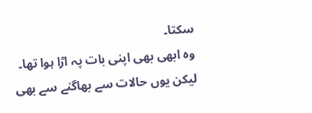سکتا۔
وہ ابھی بھی اپنی بات پہ اڑا ہوا تھا۔
لیکن یوں حالات سے بھاگنے سے بھی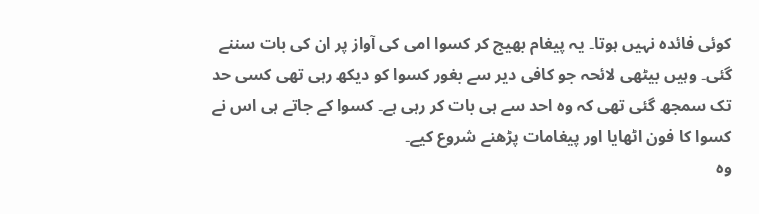کوئی فائدہ نہیں ہوتا۔ یہ پیغام بھیج کر کسوا امی کی آواز پر ان کی بات سننے گئی۔ وہیں بیٹھی لائحہ جو کافی دیر سے بغور کسوا کو دیکھ رہی تھی کسی حد تک سمجھ گئی تھی کہ وہ احد سے ہی بات کر رہی ہے۔ کسوا کے جاتے ہی اس نے کسوا کا فون اٹھایا اور پیغامات پڑھنے شروع کیے۔
وہ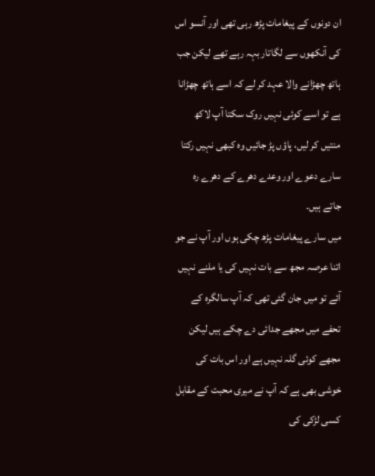ان دونوں کے پیغامات پڑھ رہی تھی اور آنسو اس کی آنکھوں سے لگاتار بہہ رہے تھے لیکن جب ہاتھ چھڑانے والا عہد کر لے کہ اسے ہاتھ چھڑانا ہے تو اسے کوئی نہیں روک سکتا آپ لاکھ منتیں کر لیں، پاؤں پڑ جائیں وہ کبھی نہیں رکتا سارے دعوے اور وعدے دھرے کے دھرے رہ جاتے ہیں۔
میں سارے پیغامات پڑھ چکی ہوں اور آپ نے جو اتنا عرصہ مجھ سے بات نہیں کی یا ملنے نہیں آئے تو میں جان گئی تھی کہ آپ سالگرہ کے تحفے میں مجھے جدائی دے چکے ہیں لیکن مجھے کوئی گلہ نہیں ہے اور اس بات کی خوشی بھی ہے کہ آپ نے میری محبت کے مقابل کسی لڑکی کی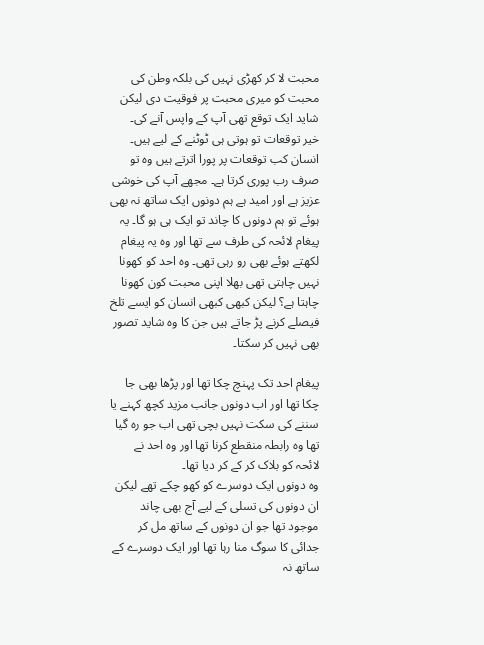محبت لا کر کھڑی نہیں کی بلکہ وطن کی محبت کو میری محبت پر فوقیت دی لیکن شاید ایک توقع تھی آپ کے واپس آنے کی۔
خیر توقعات تو ہوتی ہی ٹوٹنے کے لیے ہیں۔ انسان کب توقعات پر پورا اترتے ہیں وہ تو صرف رب پوری کرتا ہے۔ مجھے آپ کی خوشی عزیز ہے اور امید ہے ہم دونوں ایک ساتھ نہ بھی ہوئے تو ہم دونوں کا چاند تو ایک ہی ہو گا۔ یہ پیغام لائحہ کی طرف سے تھا اور وہ یہ پیغام لکھتے ہوئے بھی رو رہی تھی۔ وہ احد کو کھونا نہیں چاہتی تھی بھلا اپنی محبت کون کھونا چاہتا ہے؟ لیکن کبھی کبھی انسان کو ایسے تلخ فیصلے کرنے پڑ جاتے ہیں جن کا وہ شاید تصور بھی نہیں کر سکتا۔

پیغام احد تک پہنچ چکا تھا اور پڑھا بھی جا چکا تھا اور اب دونوں جانب مزید کچھ کہنے یا سننے کی سکت نہیں بچی تھی اب جو رہ گیا تھا وہ رابطہ منقطع کرنا تھا اور وہ احد نے لائحہ کو بلاک کر کے کر دیا تھا۔
وہ دونوں ایک دوسرے کو کھو چکے تھے لیکن ان دونوں کی تسلی کے لیے آج بھی چاند موجود تھا جو ان دونوں کے ساتھ مل کر جدائی کا سوگ منا رہا تھا اور ایک دوسرے کے ساتھ نہ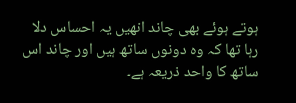ہوتے ہوئے بھی چاند انھیں یہ احساس دلا رہا تھا کہ وہ دونوں ساتھ ہیں اور چاند اس ساتھ کا واحد ذریعہ ہے۔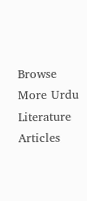Browse More Urdu Literature Articles